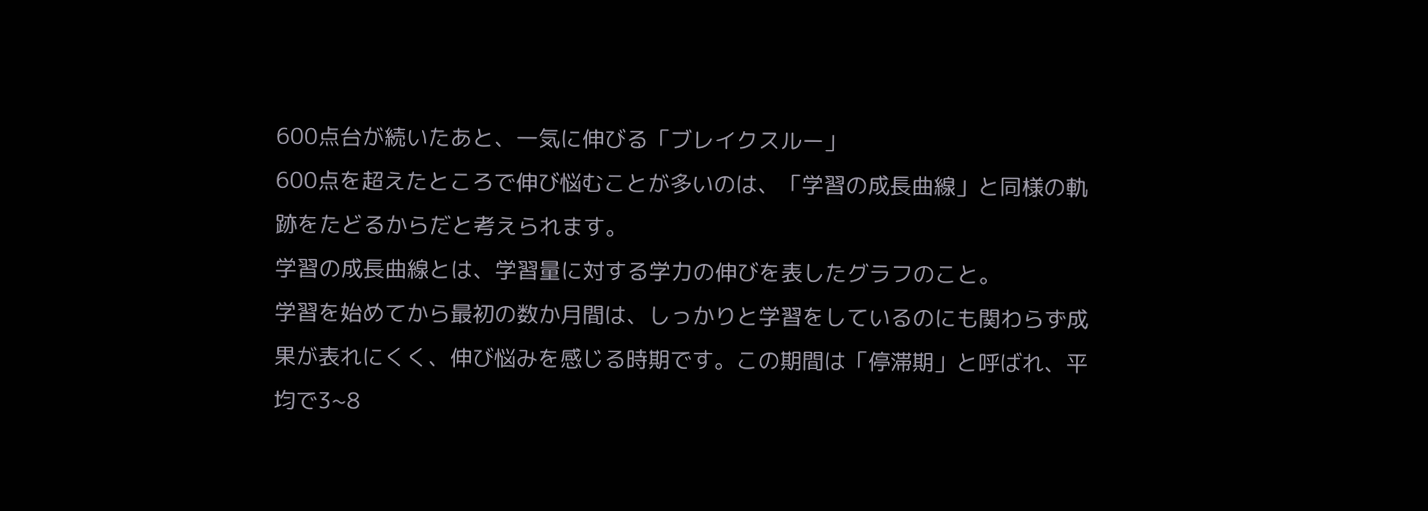600点台が続いたあと、一気に伸びる「ブレイクスルー」
600点を超えたところで伸び悩むことが多いのは、「学習の成長曲線」と同様の軌跡をたどるからだと考えられます。
学習の成長曲線とは、学習量に対する学力の伸びを表したグラフのこと。
学習を始めてから最初の数か月間は、しっかりと学習をしているのにも関わらず成果が表れにくく、伸び悩みを感じる時期です。この期間は「停滞期」と呼ばれ、平均で3~8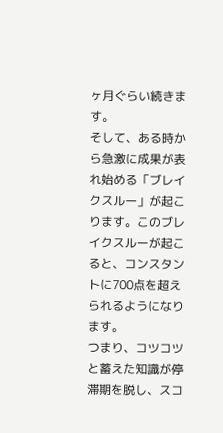ヶ月ぐらい続きます。
そして、ある時から急激に成果が表れ始める「ブレイクスルー」が起こります。このブレイクスルーが起こると、コンスタントに700点を超えられるようになります。
つまり、コツコツと蓄えた知識が停滞期を脱し、スコ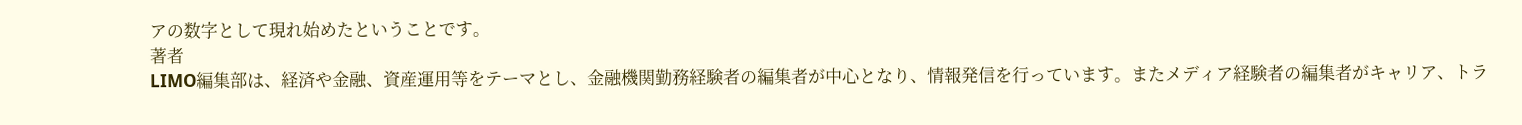アの数字として現れ始めたということです。
著者
LIMO編集部は、経済や金融、資産運用等をテーマとし、金融機関勤務経験者の編集者が中心となり、情報発信を行っています。またメディア経験者の編集者がキャリア、トラ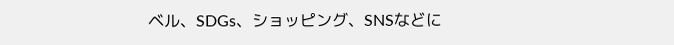ベル、SDGs、ショッピング、SNSなどに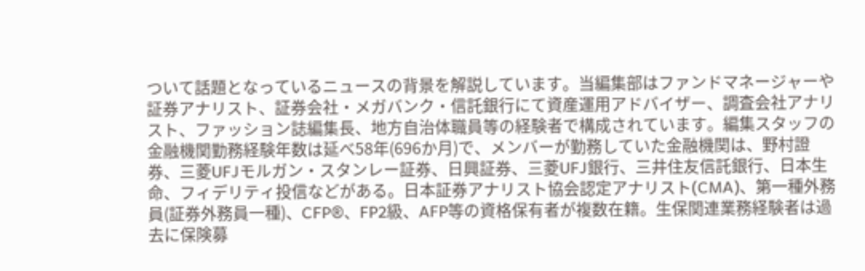ついて話題となっているニュースの背景を解説しています。当編集部はファンドマネージャーや証券アナリスト、証券会社・メガバンク・信託銀行にて資産運用アドバイザー、調査会社アナリスト、ファッション誌編集長、地方自治体職員等の経験者で構成されています。編集スタッフの金融機関勤務経験年数は延べ58年(696か月)で、メンバーが勤務していた金融機関は、野村證券、三菱UFJモルガン・スタンレー証券、日興証券、三菱UFJ銀行、三井住友信託銀行、日本生命、フィデリティ投信などがある。日本証券アナリスト協会認定アナリスト(CMA)、第一種外務員(証券外務員一種)、CFP®、FP2級、AFP等の資格保有者が複数在籍。生保関連業務経験者は過去に保険募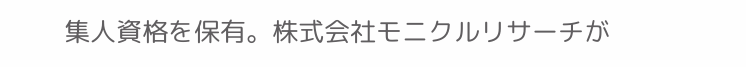集人資格を保有。株式会社モニクルリサーチが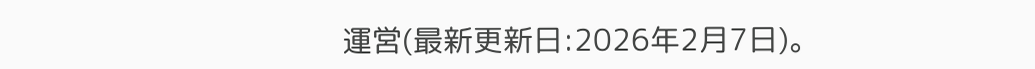運営(最新更新日:2026年2月7日)。